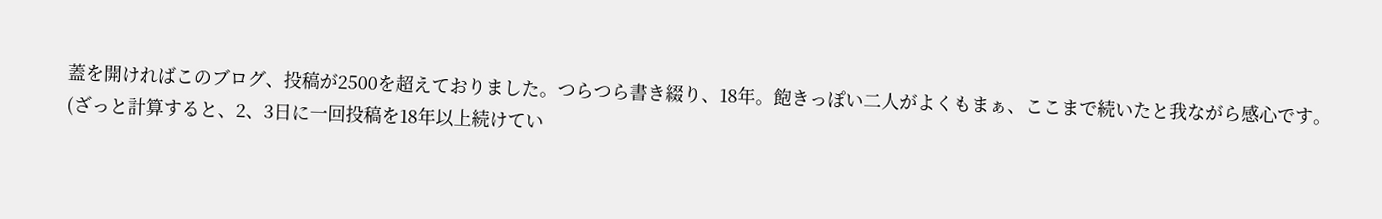蓋を開ければこのブログ、投稿が2500を超えておりました。つらつら書き綴り、18年。飽きっぽい二人がよくもまぁ、ここまで続いたと我ながら感心です。
(ざっと計算すると、2、3日に一回投稿を18年以上続けてい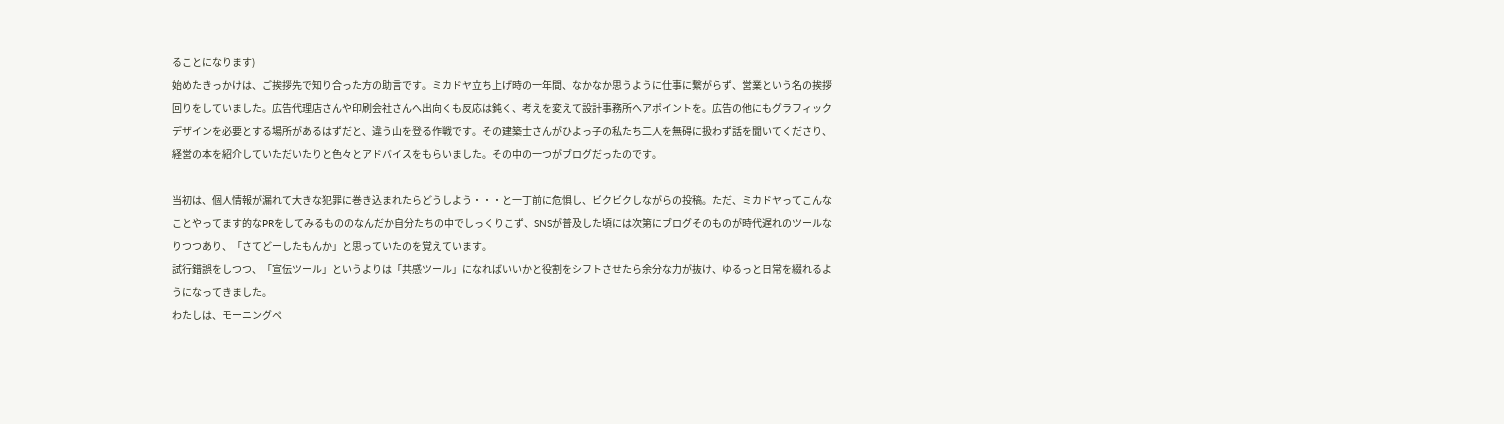ることになります)
始めたきっかけは、ご挨拶先で知り合った方の助言です。ミカドヤ立ち上げ時の一年間、なかなか思うように仕事に繋がらず、営業という名の挨拶回りをしていました。広告代理店さんや印刷会社さんへ出向くも反応は鈍く、考えを変えて設計事務所へアポイントを。広告の他にもグラフィックデザインを必要とする場所があるはずだと、違う山を登る作戦です。その建築士さんがひよっ子の私たち二人を無碍に扱わず話を聞いてくださり、経営の本を紹介していただいたりと色々とアドバイスをもらいました。その中の一つがブログだったのです。

当初は、個人情報が漏れて大きな犯罪に巻き込まれたらどうしよう・・・と一丁前に危惧し、ビクビクしながらの投稿。ただ、ミカドヤってこんなことやってます的なPRをしてみるもののなんだか自分たちの中でしっくりこず、SNSが普及した頃には次第にブログそのものが時代遅れのツールなりつつあり、「さてどーしたもんか」と思っていたのを覚えています。
試行錯誤をしつつ、「宣伝ツール」というよりは「共感ツール」になればいいかと役割をシフトさせたら余分な力が抜け、ゆるっと日常を綴れるようになってきました。
わたしは、モーニングペ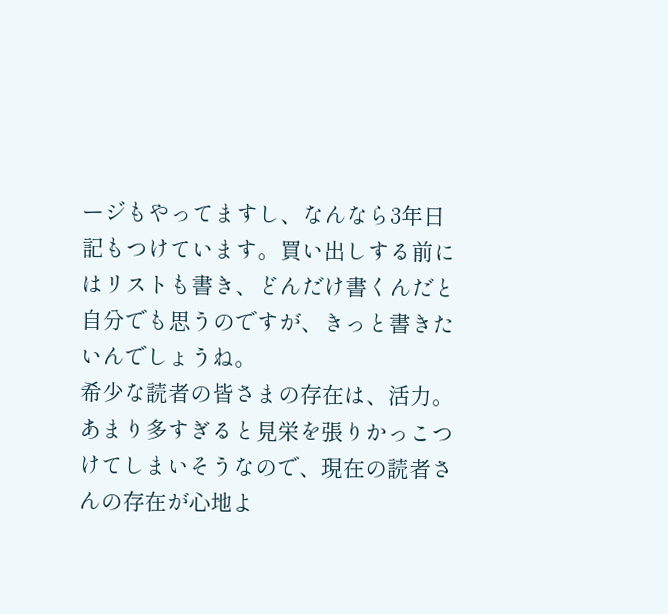ージもやってますし、なんなら3年日記もつけています。買い出しする前にはリストも書き、どんだけ書くんだと自分でも思うのですが、きっと書きたいんでしょうね。
希少な読者の皆さまの存在は、活力。あまり多すぎると見栄を張りかっこつけてしまいそうなので、現在の読者さんの存在が心地よ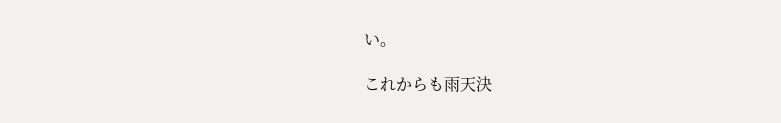い。

これからも雨天決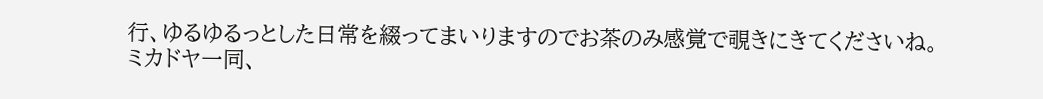行、ゆるゆるっとした日常を綴ってまいりますのでお茶のみ感覚で覗きにきてくださいね。
ミカドヤ一同、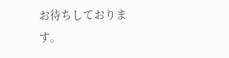お待ちしております。